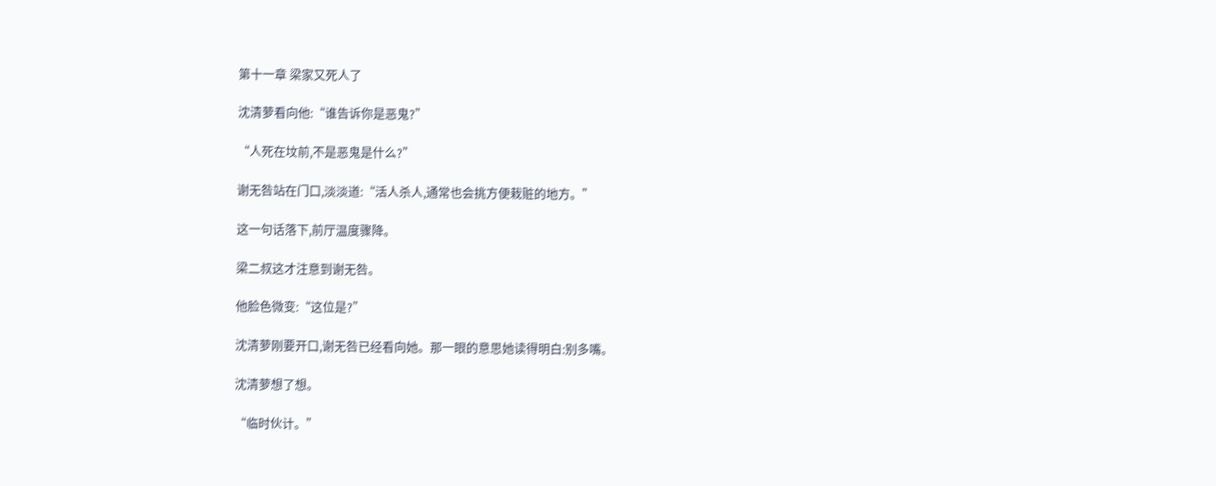第十一章 梁家又死人了

沈清萝看向他:“谁告诉你是恶鬼?”

“人死在坟前,不是恶鬼是什么?”

谢无咎站在门口,淡淡道:“活人杀人,通常也会挑方便栽赃的地方。”

这一句话落下,前厅温度骤降。

梁二叔这才注意到谢无咎。

他脸色微变:“这位是?”

沈清萝刚要开口,谢无咎已经看向她。那一眼的意思她读得明白:别多嘴。

沈清萝想了想。

“临时伙计。”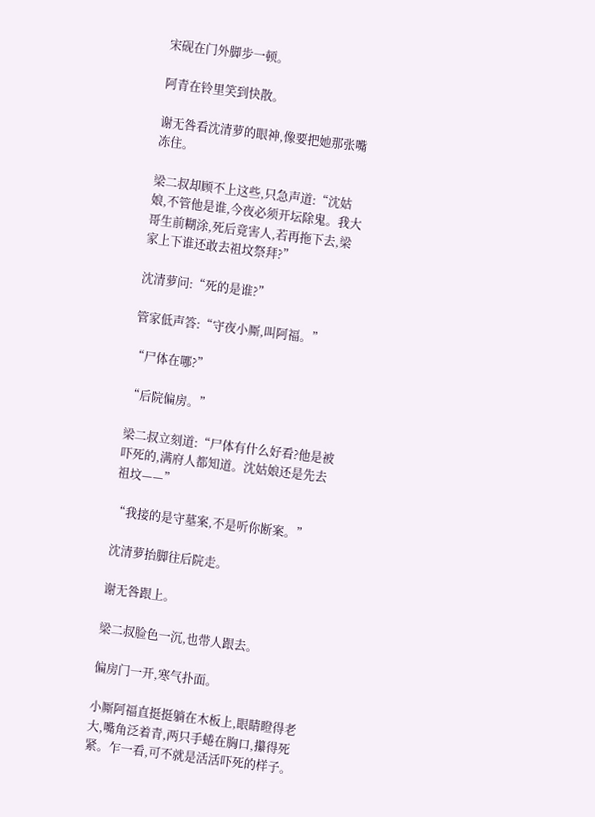宋砚在门外脚步一顿。

阿青在铃里笑到快散。

谢无咎看沈清萝的眼神,像要把她那张嘴冻住。

梁二叔却顾不上这些,只急声道:“沈姑娘,不管他是谁,今夜必须开坛除鬼。我大哥生前糊涂,死后竟害人,若再拖下去,梁家上下谁还敢去祖坟祭拜?”

沈清萝问:“死的是谁?”

管家低声答:“守夜小厮,叫阿福。”

“尸体在哪?”

“后院偏房。”

梁二叔立刻道:“尸体有什么好看?他是被吓死的,满府人都知道。沈姑娘还是先去祖坟——”

“我接的是守墓案,不是听你断案。”

沈清萝抬脚往后院走。

谢无咎跟上。

梁二叔脸色一沉,也带人跟去。

偏房门一开,寒气扑面。

小厮阿福直挺挺躺在木板上,眼睛瞪得老大,嘴角泛着青,两只手蜷在胸口,攥得死紧。乍一看,可不就是活活吓死的样子。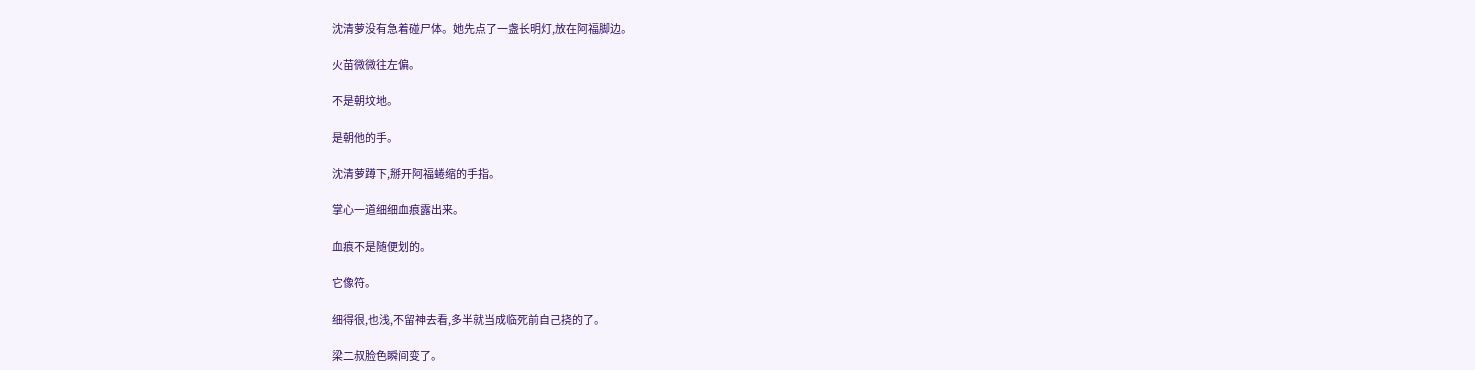沈清萝没有急着碰尸体。她先点了一盏长明灯,放在阿福脚边。

火苗微微往左偏。

不是朝坟地。

是朝他的手。

沈清萝蹲下,掰开阿福蜷缩的手指。

掌心一道细细血痕露出来。

血痕不是随便划的。

它像符。

细得很,也浅,不留神去看,多半就当成临死前自己挠的了。

梁二叔脸色瞬间变了。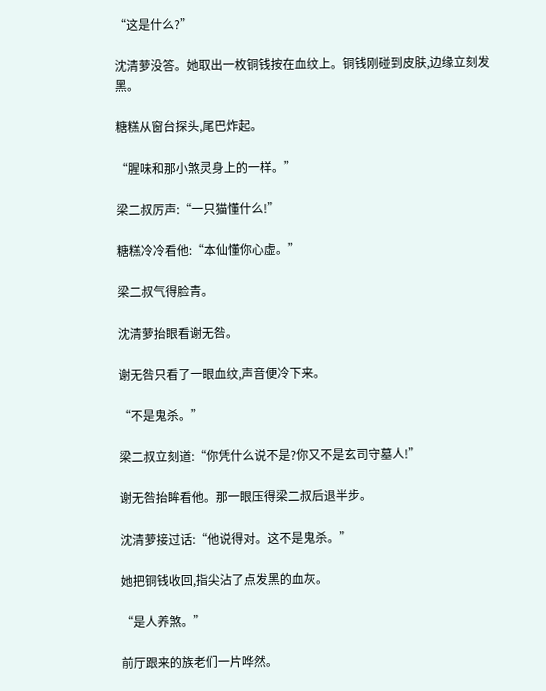“这是什么?”

沈清萝没答。她取出一枚铜钱按在血纹上。铜钱刚碰到皮肤,边缘立刻发黑。

糖糕从窗台探头,尾巴炸起。

“腥味和那小煞灵身上的一样。”

梁二叔厉声:“一只猫懂什么!”

糖糕冷冷看他:“本仙懂你心虚。”

梁二叔气得脸青。

沈清萝抬眼看谢无咎。

谢无咎只看了一眼血纹,声音便冷下来。

“不是鬼杀。”

梁二叔立刻道:“你凭什么说不是?你又不是玄司守墓人!”

谢无咎抬眸看他。那一眼压得梁二叔后退半步。

沈清萝接过话:“他说得对。这不是鬼杀。”

她把铜钱收回,指尖沾了点发黑的血灰。

“是人养煞。”

前厅跟来的族老们一片哗然。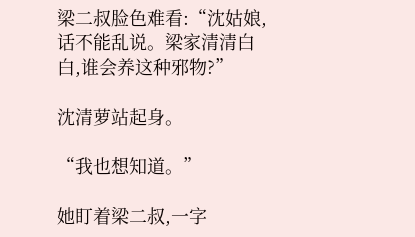梁二叔脸色难看:“沈姑娘,话不能乱说。梁家清清白白,谁会养这种邪物?”

沈清萝站起身。

“我也想知道。”

她盯着梁二叔,一字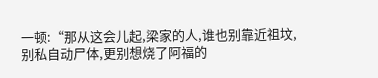一顿:“那从这会儿起,梁家的人,谁也别靠近祖坟,别私自动尸体,更别想烧了阿福的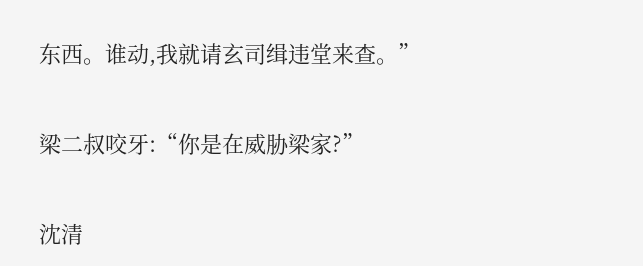东西。谁动,我就请玄司缉违堂来查。”

梁二叔咬牙:“你是在威胁梁家?”

沈清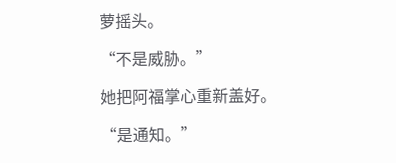萝摇头。

“不是威胁。”

她把阿福掌心重新盖好。

“是通知。”